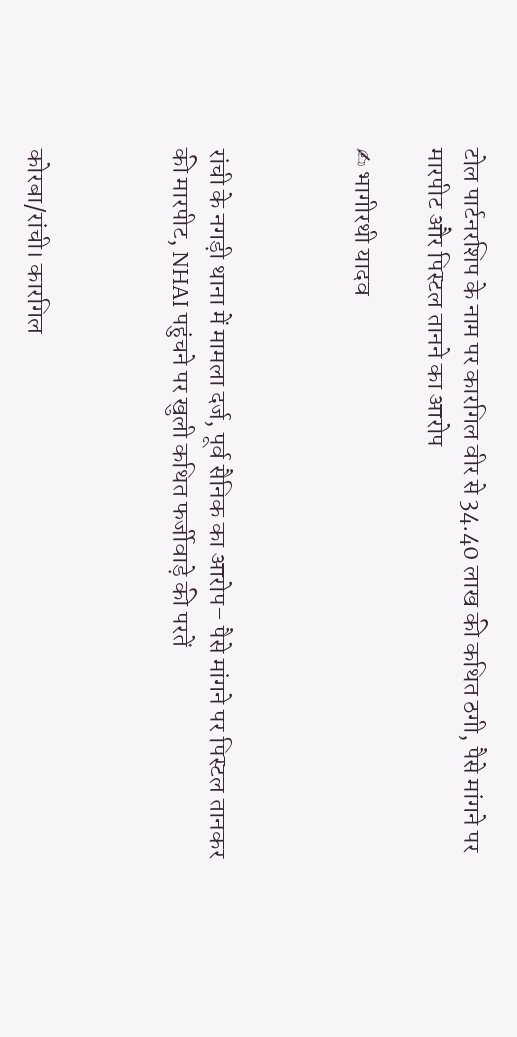टोल पार्टनरशिप के नाम पर कारगिल वीर से 34.40 लाख की कथित ठगी, पैसे मांगने पर मारपीट और पिस्टल तानने का आरोप

✍ भागीरथी यादव



रांची के नगड़ी थाना में मामला दर्ज, पूर्व सैनिक का आरोप– पैसे मांगने पर पिस्टल तानकर की मारपीट, NHAI पहुंचने पर खुली कथित फर्जीवाड़े की परतें



कोरबा/रांची। कारगिल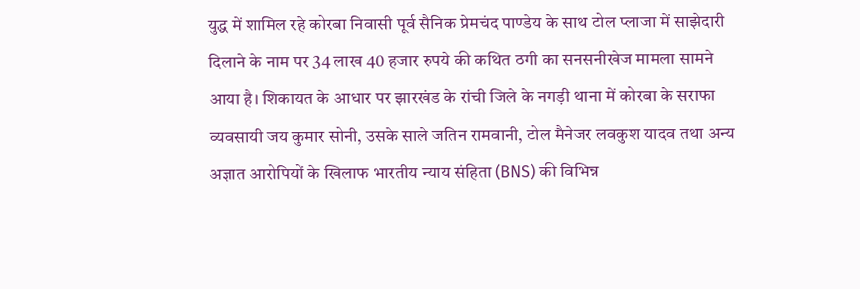युद्ध में शामिल रहे कोरबा निवासी पूर्व सैनिक प्रेमचंद पाण्डेय के साथ टोल प्लाजा में साझेदारी दिलाने के नाम पर 34 लाख 40 हजार रुपये की कथित ठगी का सनसनीखेज मामला सामने आया है। शिकायत के आधार पर झारखंड के रांची जिले के नगड़ी थाना में कोरबा के सराफा व्यवसायी जय कुमार सोनी, उसके साले जतिन रामवानी, टोल मैनेजर लवकुश यादव तथा अन्य अज्ञात आरोपियों के खिलाफ भारतीय न्याय संहिता (BNS) की विभिन्न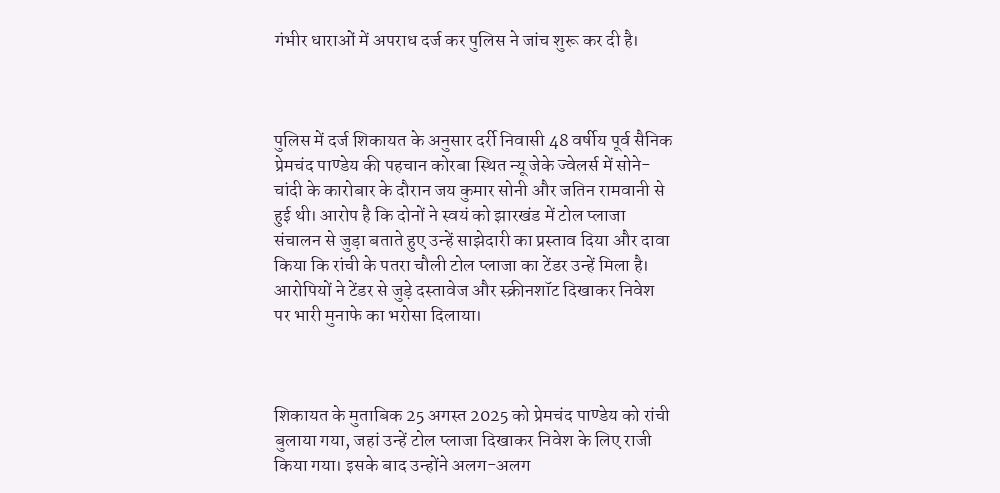गंभीर धाराओं में अपराध दर्ज कर पुलिस ने जांच शुरू कर दी है।



पुलिस में दर्ज शिकायत के अनुसार दर्री निवासी 48 वर्षीय पूर्व सैनिक प्रेमचंद पाण्डेय की पहचान कोरबा स्थित न्यू जेके ज्वेलर्स में सोने-चांदी के कारोबार के दौरान जय कुमार सोनी और जतिन रामवानी से हुई थी। आरोप है कि दोनों ने स्वयं को झारखंड में टोल प्लाजा संचालन से जुड़ा बताते हुए उन्हें साझेदारी का प्रस्ताव दिया और दावा किया कि रांची के पतरा चौली टोल प्लाजा का टेंडर उन्हें मिला है। आरोपियों ने टेंडर से जुड़े दस्तावेज और स्क्रीनशॉट दिखाकर निवेश पर भारी मुनाफे का भरोसा दिलाया।



शिकायत के मुताबिक 25 अगस्त 2025 को प्रेमचंद पाण्डेय को रांची बुलाया गया, जहां उन्हें टोल प्लाजा दिखाकर निवेश के लिए राजी किया गया। इसके बाद उन्होंने अलग-अलग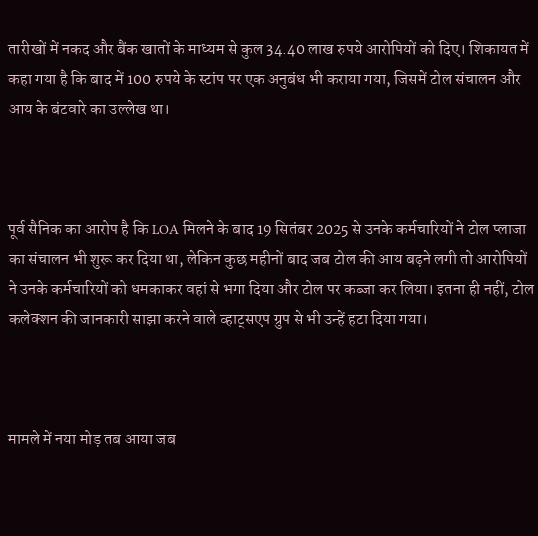तारीखों में नकद और बैंक खातों के माध्यम से कुल 34.40 लाख रुपये आरोपियों को दिए। शिकायत में कहा गया है कि बाद में 100 रुपये के स्टांप पर एक अनुबंध भी कराया गया, जिसमें टोल संचालन और आय के बंटवारे का उल्लेख था।



पूर्व सैनिक का आरोप है कि LOA मिलने के बाद 19 सितंबर 2025 से उनके कर्मचारियों ने टोल प्लाजा का संचालन भी शुरू कर दिया था, लेकिन कुछ महीनों बाद जब टोल की आय बढ़ने लगी तो आरोपियों ने उनके कर्मचारियों को धमकाकर वहां से भगा दिया और टोल पर कब्जा कर लिया। इतना ही नहीं, टोल कलेक्शन की जानकारी साझा करने वाले व्हाट्सएप ग्रुप से भी उन्हें हटा दिया गया।



मामले में नया मोड़ तब आया जब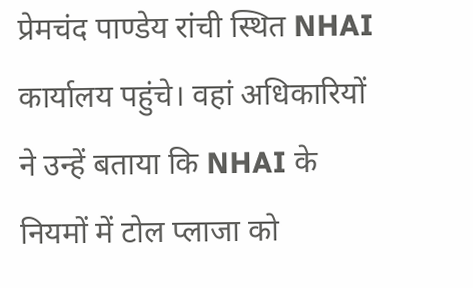प्रेमचंद पाण्डेय रांची स्थित NHAI कार्यालय पहुंचे। वहां अधिकारियों ने उन्हें बताया कि NHAI के नियमों में टोल प्लाजा को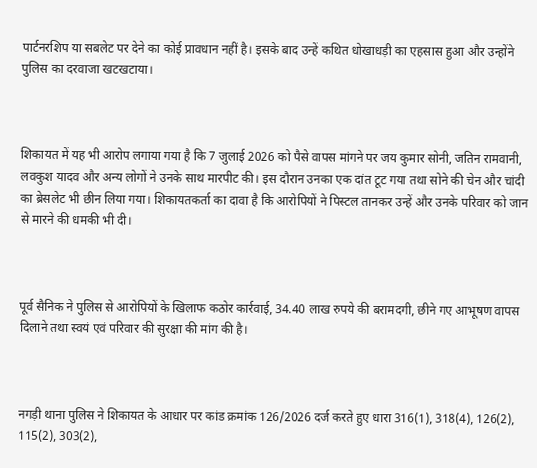पार्टनरशिप या सबलेट पर देने का कोई प्रावधान नहीं है। इसके बाद उन्हें कथित धोखाधड़ी का एहसास हुआ और उन्होंने पुलिस का दरवाजा खटखटाया।



शिकायत में यह भी आरोप लगाया गया है कि 7 जुलाई 2026 को पैसे वापस मांगने पर जय कुमार सोनी, जतिन रामवानी, लवकुश यादव और अन्य लोगों ने उनके साथ मारपीट की। इस दौरान उनका एक दांत टूट गया तथा सोने की चेन और चांदी का ब्रेसलेट भी छीन लिया गया। शिकायतकर्ता का दावा है कि आरोपियों ने पिस्टल तानकर उन्हें और उनके परिवार को जान से मारने की धमकी भी दी।



पूर्व सैनिक ने पुलिस से आरोपियों के खिलाफ कठोर कार्रवाई, 34.40 लाख रुपये की बरामदगी, छीने गए आभूषण वापस दिलाने तथा स्वयं एवं परिवार की सुरक्षा की मांग की है।



नगड़ी थाना पुलिस ने शिकायत के आधार पर कांड क्रमांक 126/2026 दर्ज करते हुए धारा 316(1), 318(4), 126(2), 115(2), 303(2),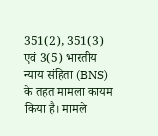351(2), 351(3) एवं 3(5) भारतीय न्याय संहिता (BNS) के तहत मामला कायम किया है। मामले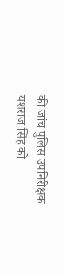की जांच पुलिस उपनिरीक्षक यशराज सिंह को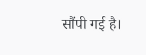सौंपी गई है।